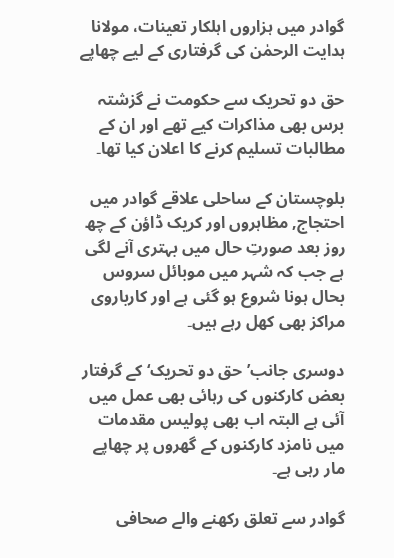گوادر میں ہزاروں اہلکار تعینات، مولانا ہدایت الرحمٰن کی گرفتاری کے لیے چھاپے

حق دو تحریک سے حکومت نے گزشتہ برس بھی مذاکرات کیے تھے اور ان کے مطالبات تسلیم کرنے کا اعلان کیا تھا۔

بلوچستان کے ساحلی علاقے گوادر میں احتجاج, مظاہروں اور کریک ڈاؤن کے چھ روز بعد صورتِ حال میں بہتری آنے لگی ہے جب کہ شہر میں موبائل سروس بحال ہونا شروع ہو گئی ہے اور کارباروی مراکز بھی کھل رہے ہیں۔

دوسری جانب’حق دو تحریک‘ کے گرفتار بعض کارکنوں کی رہائی بھی عمل میں آئی ہے البتہ اب بھی پولیس مقدمات میں نامزد کارکنوں کے گھروں پر چھاپے مار رہی ہے۔

گوادر سے تعلق رکھنے والے صحافی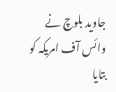جاوید بلوچ نے وائس آف امریکہ کو بتایا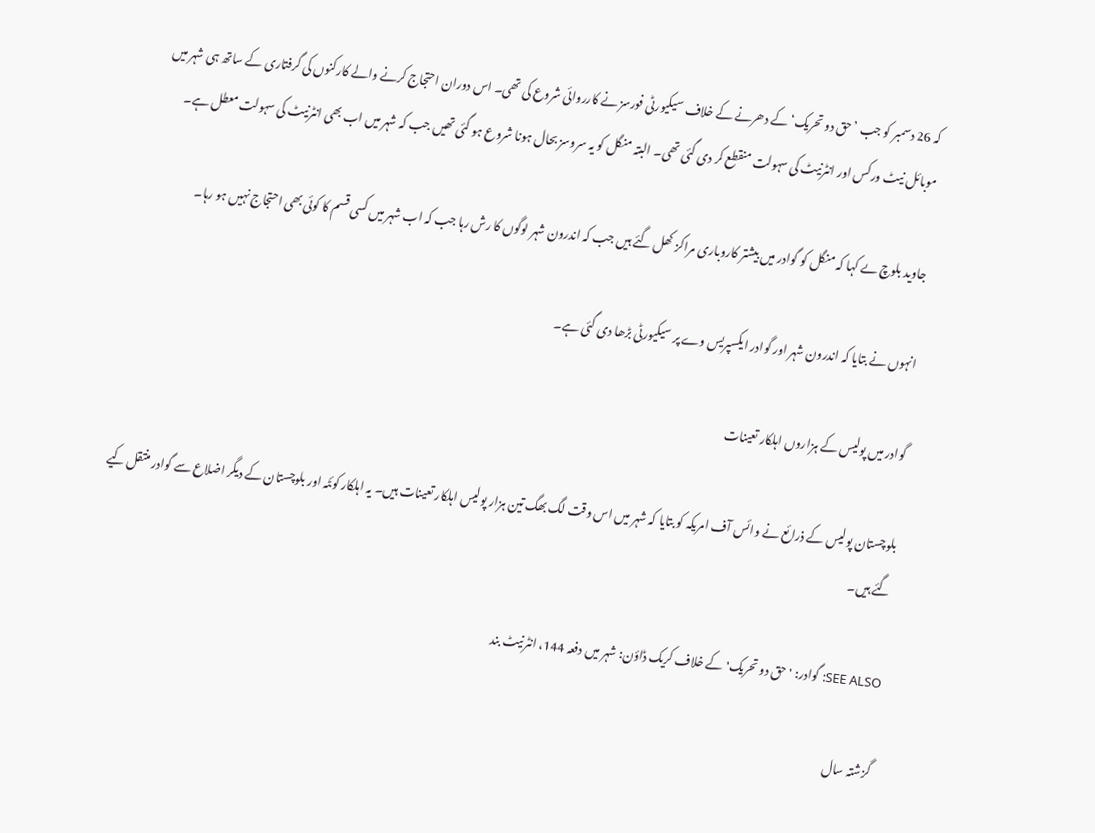کہ 26 دسمبر کو جب ’حق دو تحریک‘ کے دھرنے کے خلاف سیکیورٹی فورسز نے کارروائی شروع کی تھی۔ اس دوران احتجاج کرنے والے کارکنوں کی گرفتاری کے ساتھ ہی شہر میں موبائل نیٹ ورکس اور انٹرنیٹ کی سہولت منقطع کر دی گئی تھی۔ البتہ منگل کو یہ سروسز بحال ہونا شروع ہو گئی تھیں جب کہ شہر میں اب بھی انٹرنیٹ کی سہولت معطل ہے۔

جاوید بلوچ ںے کہا کہ منگل کو گوادر میں بیشتر کاروباری مراکز کھل گئے ہیں جب کہ اندرون شہر لوگوں کا رش رہا جب کہ اب شہر میں کسی قسم کا کوئی بھی احتجاج نہیں ہو رہا۔

انہوں نے بتایا کہ اندرون شہر اور گوادر ایکسپریس وے پر سیکیورٹی بڑھا دی گئی ہے۔

گوادر میں پولیس کے ہزاروں اہلکار تعینات

بلوچستان پولیس کے ذرائع نے وائس آف امریکہ کو بتایا کہ شہر میں اس وقت لگ بھگ تین ہزار پولیس اہلکار تعینات ہیں۔ یہ اہلکار کوئٹہ اور بلوچستان کے دیگر اضلاع سے گوادر منتقل کیے گئے ہیں۔

SEE ALSO: گوادر: 'حق دو تحریک'کے خلاف کریک ڈاؤن: شہر میں دفعہ 144، انٹرنیٹ بند

گزشتہ سال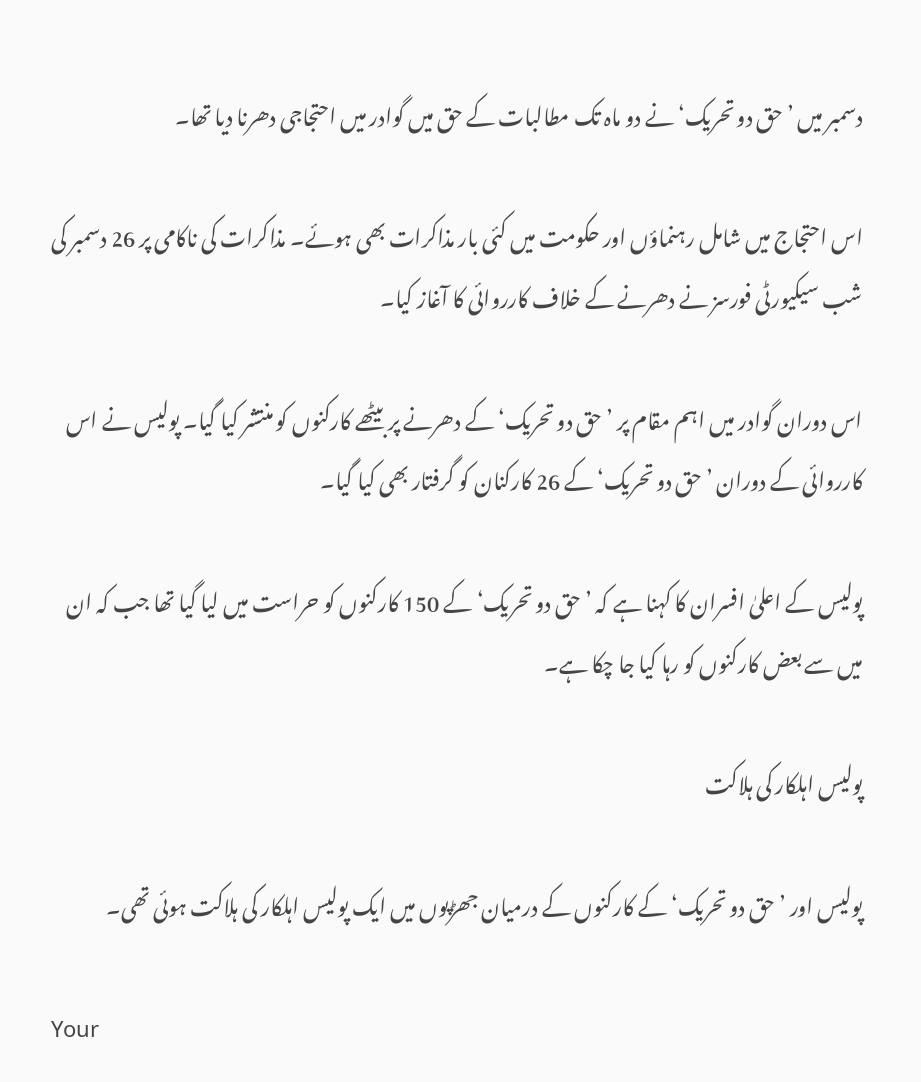دسمبر میں ’حق دو تحریک‘ نے دو ماہ تک مطالبات کے حق میں گوادر میں احتجاجی دھرنا دیا تھا۔

اس احتجاج میں شامل رہنماؤں اور حکومت میں کئی بار مذاکرات بھی ہوئے۔ مذاکرات کی ناکامی پر 26 دسمبر کی شب سیکیورٹی فورسز نے دھرنے کے خلاف کارروائی کا آغاز کیا۔

اس دوران گوادر میں اہم مقام پر ’حق دو تحریک‘ کے دھرنے پر بیٹھے کارکنوں کو منتشر کیا گیا۔ پولیس نے اس کارروائی کے دوران ’حق دو تحریک‘ کے 26 کارکنان کو گرفتار بھی کیا گیا۔

پولیس کے اعلیٰ افسران کا کہنا ہے کہ ’حق دو تحریک‘ کے 150 کارکنوں کو حراست میں لیا گیا تھا جب کہ ان میں سے بعض کارکنوں کو رہا کیا جا چکا ہے۔

پولیس اہلکار کی ہلاکت

پولیس اور ’حق دو تحریک‘ کے کارکنوں کے درمیان جھڑپوں میں ایک پولیس اہلکار کی ہلاکت ہوئی تھی۔

Your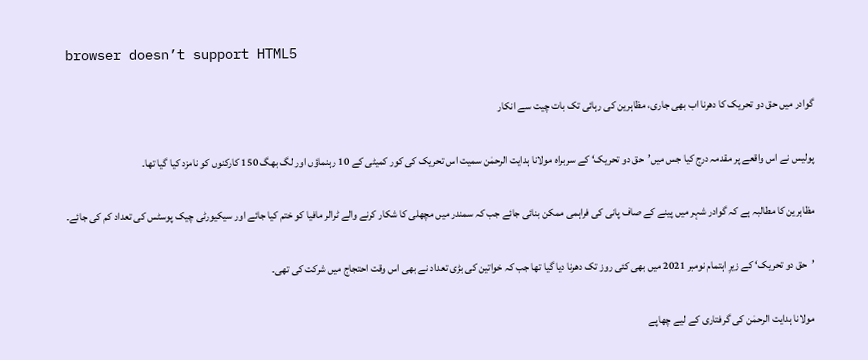browser doesn’t support HTML5

گوادر میں حق دو تحریک کا دھرنا اب بھی جاری، مظاہرین کی رہائی تک بات چیت سے انکار

پولیس نے اس واقعے پر مقدمہ درج کیا جس میں’حق دو تحریک‘ کے سربراہ مولانا ہدایت الرحمٰن سمیت اس تحریک کی کور کمیٹی کے 10 رہنماؤں اور لگ بھگ 150 کارکنوں کو نامزد کیا گیا تھا۔

مظاہرین کا مطالبہ ہے کہ گوادر شہر میں پینے کے صاف پانی کی فراہمی ممکن بنائی جائے جب کہ سمندر میں مچھلی کا شکار کرنے والے ٹرالر مافیا کو ختم کیا جائے اور سیکیورٹی چیک پوسٹس کی تعداد کم کی جائے۔

’حق دو تحریک‘ کے زیرِ اہتمام نومبر 2021 میں بھی کئی روز تک دھرنا دیا گیا تھا جب کہ خواتین کی بڑی تعداد نے بھی اس وقت احتجاج میں شرکت کی تھی۔

مولانا ہدایت الرحمٰن کی گرفتاری کے لیے چھاپے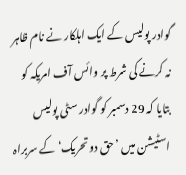گوادر پولیس کے ایک اہلکار نے نام ظاہر نہ کرنے کی شرط پر وائس آف امریکہ کو بتایا کہ 29 دسمبر کو گوادر سٹی پولیس اسٹیشن میں ’حق دو تحریک‘ کے سربراہ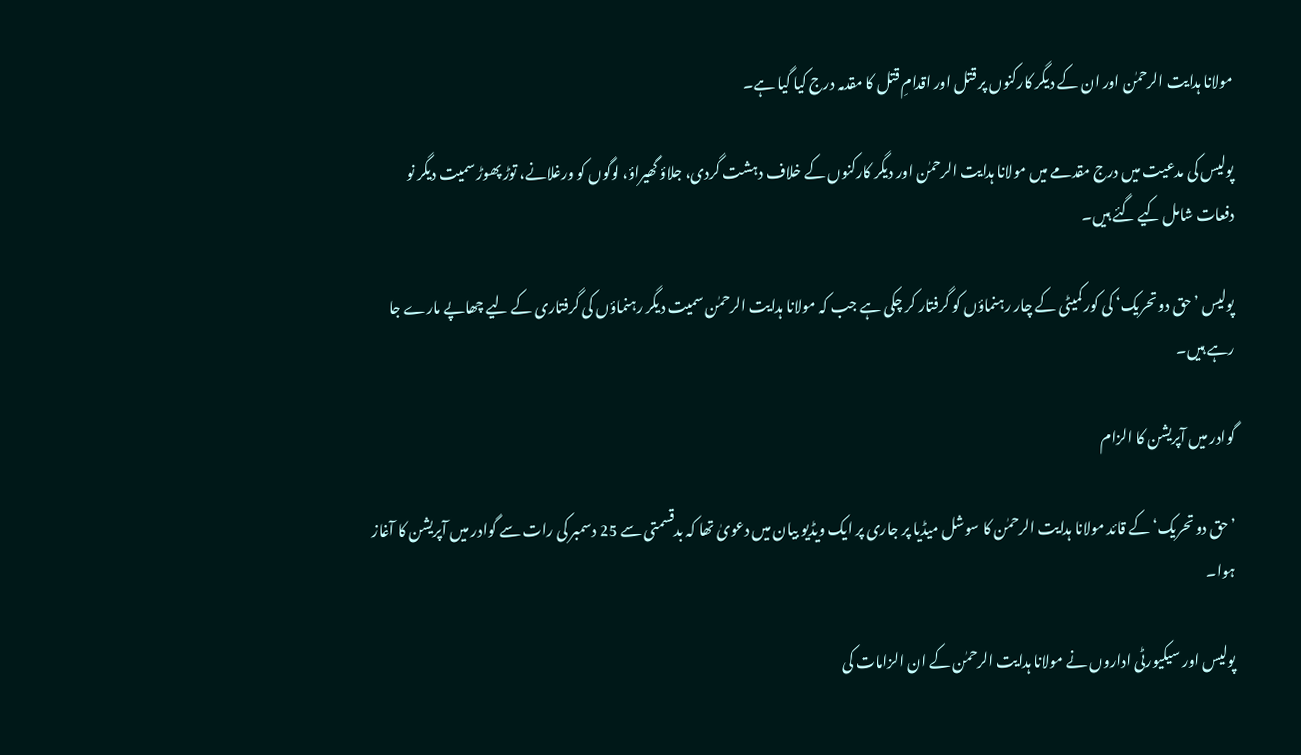مولانا ہدایت الرحمٰن اور ان کے دیگر کارکنوں پر قتل اور اقدامِ قتل کا مقدمہ درج کیا گیا ہے۔

پولیس کی مدعیت میں درج مقدمے میں مولانا ہدایت الرحمٰن اور دیگر کارکنوں کے خلاف دہشت گردی، جلاؤ گھیراؤ، لوگوں کو ورغلانے، توڑ پھوڑ سمیت دیگر نو دفعات شامل کیے گئے ہیں۔

پولیس ’حق دو تحریک‘ کی کور کمیٹی کے چار رہنماؤں کو گرفتار کر چکی ہے جب کہ مولانا ہدایت الرحمٰن سمیت دیگر رہنماؤں کی گرفتاری کے لیے چھاپے مارے جا رہے ہیں۔

گوادر میں آپریشن کا الزام

’حق دو تحریک‘ کے قائد مولانا ہدایت الرحمٰن کا سوشل میڈیا پر جاری پر ایک ویڈیو بیان میں دعویٰ تھا کہ بدقسمتی سے 25 دسمبر کی رات سے گوادر میں آپریشن کا آغاز ہوا۔

پولیس اور سیکیورٹی اداروں نے مولانا ہدایت الرحمٰن کے ان الزامات کی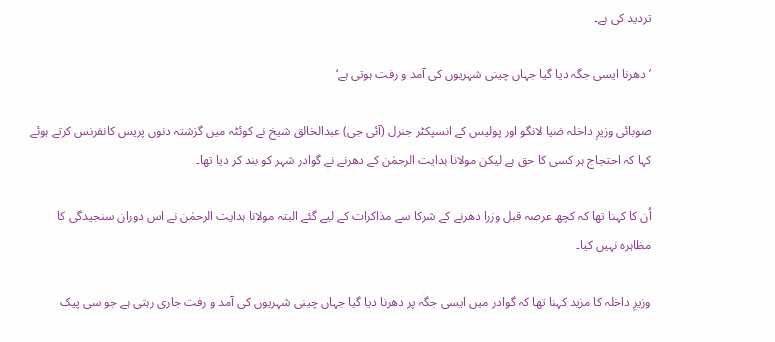تردید کی ہے۔

’دھرنا ایسی جگہ دیا گیا جہاں چینی شہریوں کی آمد و رفت ہوتی ہے‘

صوبائی وزیرِ داخلہ ضیا لانگو اور پولیس کے انسپکٹر جنرل (آئی جی) عبدالخالق شیخ نے کوئٹہ میں گزشتہ دنوں پریس کانفرنس کرتے ہوئے کہا کہ احتجاج ہر کسی کا حق ہے لیکن مولانا ہدایت الرحمٰن کے دھرنے نے گوادر شہر کو بند کر دیا تھا۔

اُن کا کہنا تھا کہ کچھ عرصہ قبل وزرا دھرنے کے شرکا سے مذاکرات کے لیے گئے البتہ مولانا ہدایت الرحمٰن نے اس دوران سنجیدگی کا مظاہرہ نہیں کیا۔

وزیرِ داخلہ کا مزید کہنا تھا کہ گوادر میں ایسی جگہ پر دھرنا دیا گیا جہاں چینی شہریوں کی آمد و رفت جاری رہتی ہے جو سی پیک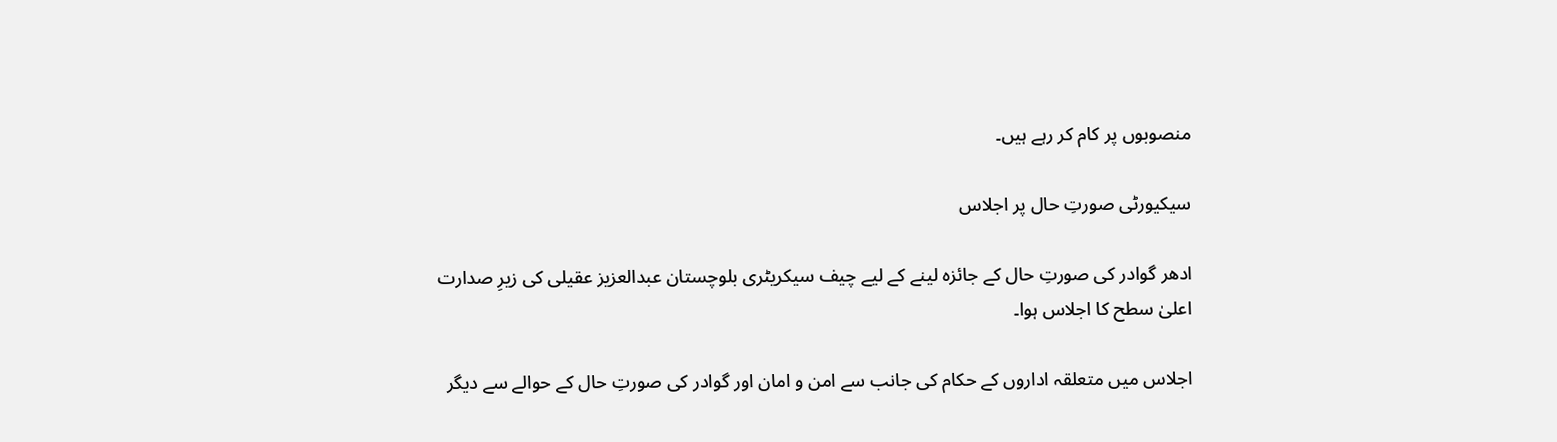منصوبوں پر کام کر رہے ہیں۔

سیکیورٹی صورتِ حال پر اجلاس

ادھر گوادر کی صورتِ حال کے جائزہ لینے کے لیے چیف سیکریٹری بلوچستان عبدالعزیز عقیلی کی زیرِ صدارت اعلیٰ سطح کا اجلاس ہوا۔

اجلاس میں متعلقہ اداروں کے حکام کی جانب سے امن و امان اور گوادر کی صورتِ حال کے حوالے سے دیگر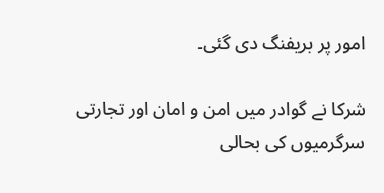امور پر بریفنگ دی گئی۔

شرکا نے گوادر میں امن و امان اور تجارتی سرگرمیوں کی بحالی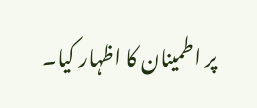پر اطمینان کا اظہار کیا۔